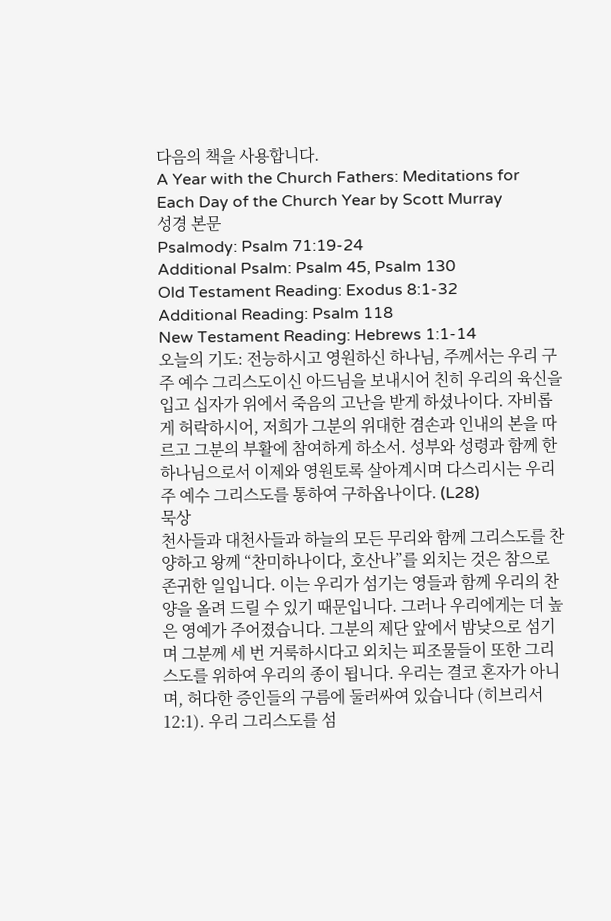다음의 책을 사용합니다.
A Year with the Church Fathers: Meditations for Each Day of the Church Year by Scott Murray
성경 본문
Psalmody: Psalm 71:19-24
Additional Psalm: Psalm 45, Psalm 130
Old Testament Reading: Exodus 8:1-32
Additional Reading: Psalm 118
New Testament Reading: Hebrews 1:1-14
오늘의 기도: 전능하시고 영원하신 하나님, 주께서는 우리 구주 예수 그리스도이신 아드님을 보내시어 친히 우리의 육신을 입고 십자가 위에서 죽음의 고난을 받게 하셨나이다. 자비롭게 허락하시어, 저희가 그분의 위대한 겸손과 인내의 본을 따르고 그분의 부활에 참여하게 하소서. 성부와 성령과 함께 한 하나님으로서 이제와 영원토록 살아계시며 다스리시는 우리 주 예수 그리스도를 통하여 구하옵나이다. (L28)
묵상
천사들과 대천사들과 하늘의 모든 무리와 함께 그리스도를 찬양하고 왕께 “찬미하나이다, 호산나”를 외치는 것은 참으로 존귀한 일입니다. 이는 우리가 섬기는 영들과 함께 우리의 찬양을 올려 드릴 수 있기 때문입니다. 그러나 우리에게는 더 높은 영예가 주어졌습니다. 그분의 제단 앞에서 밤낮으로 섬기며 그분께 세 번 거룩하시다고 외치는 피조물들이 또한 그리스도를 위하여 우리의 종이 됩니다. 우리는 결코 혼자가 아니며, 허다한 증인들의 구름에 둘러싸여 있습니다 (히브리서 12:1). 우리 그리스도를 섬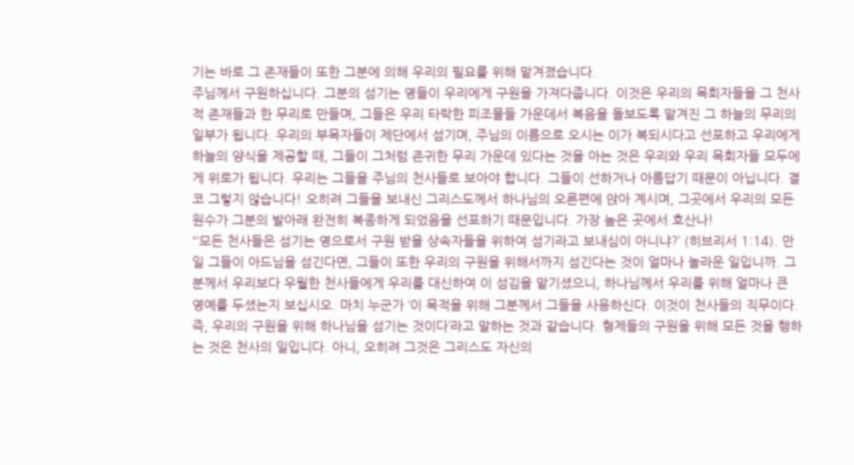기는 바로 그 존재들이 또한 그분에 의해 우리의 필요를 위해 맡겨졌습니다.
주님께서 구원하십니다. 그분의 섬기는 영들이 우리에게 구원을 가져다줍니다. 이것은 우리의 목회자들을 그 천사적 존재들과 한 무리로 만들며, 그들은 우리 타락한 피조물들 가운데서 복음을 돌보도록 맡겨진 그 하늘의 무리의 일부가 됩니다. 우리의 부목자들이 제단에서 섬기며, 주님의 이름으로 오시는 이가 복되시다고 선포하고 우리에게 하늘의 양식을 제공할 때, 그들이 그처럼 존귀한 무리 가운데 있다는 것을 아는 것은 우리와 우리 목회자들 모두에게 위로가 됩니다. 우리는 그들을 주님의 천사들로 보아야 합니다. 그들이 선하거나 아름답기 때문이 아닙니다. 결코 그렇지 않습니다! 오히려 그들을 보내신 그리스도께서 하나님의 오른편에 앉아 계시며, 그곳에서 우리의 모든 원수가 그분의 발아래 완전히 복종하게 되었음을 선포하기 때문입니다. 가장 높은 곳에서 호산나!
“‘모든 천사들은 섬기는 영으로서 구원 받을 상속자들을 위하여 섬기라고 보내심이 아니냐?’ (히브리서 1:14). 만일 그들이 아드님을 섬긴다면, 그들이 또한 우리의 구원을 위해서까지 섬긴다는 것이 얼마나 놀라운 일입니까. 그분께서 우리보다 우월한 천사들에게 우리를 대신하여 이 섬김을 맡기셨으니, 하나님께서 우리를 위해 얼마나 큰 영예를 두셨는지 보십시오. 마치 누군가 ‘이 목적을 위해 그분께서 그들을 사용하신다. 이것이 천사들의 직무이다. 즉, 우리의 구원을 위해 하나님을 섬기는 것이다’라고 말하는 것과 같습니다. 형제들의 구원을 위해 모든 것을 행하는 것은 천사의 일입니다. 아니, 오히려 그것은 그리스도 자신의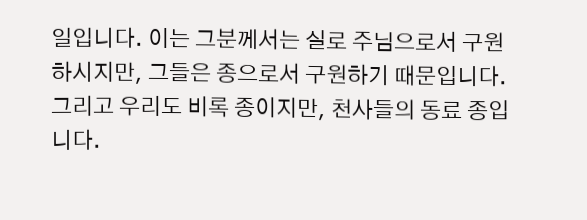일입니다. 이는 그분께서는 실로 주님으로서 구원하시지만, 그들은 종으로서 구원하기 때문입니다. 그리고 우리도 비록 종이지만, 천사들의 동료 종입니다.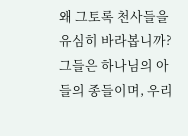왜 그토록 천사들을 유심히 바라봅니까? 그들은 하나님의 아들의 종들이며, 우리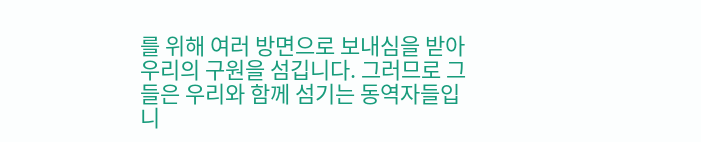를 위해 여러 방면으로 보내심을 받아 우리의 구원을 섬깁니다. 그러므로 그들은 우리와 함께 섬기는 동역자들입니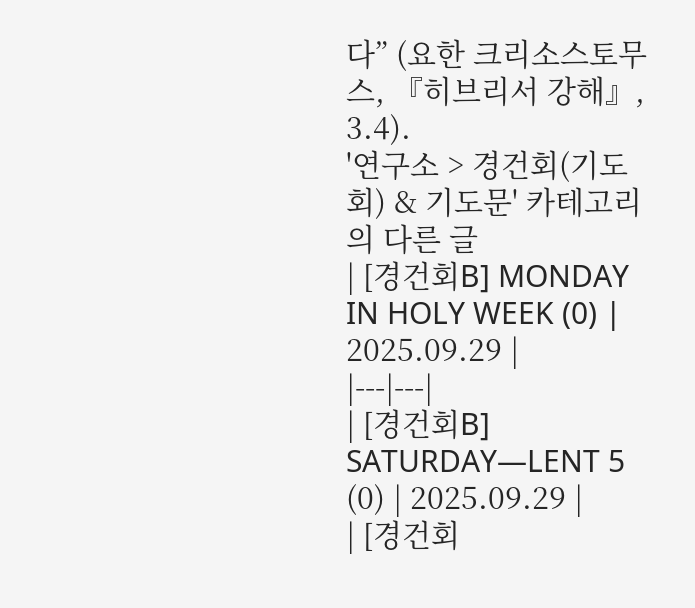다” (요한 크리소스토무스, 『히브리서 강해』, 3.4).
'연구소 > 경건회(기도회) & 기도문' 카테고리의 다른 글
| [경건회B] MONDAY IN HOLY WEEK (0) | 2025.09.29 |
|---|---|
| [경건회B] SATURDAY—LENT 5 (0) | 2025.09.29 |
| [경건회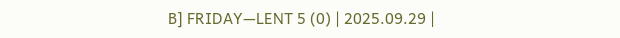B] FRIDAY—LENT 5 (0) | 2025.09.29 |